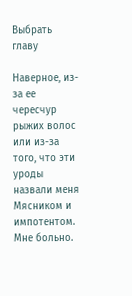Выбрать главу

Наверное, из-за ее чересчур рыжих волос или из-за того, что эти уроды назвали меня Мясником и импотентом. Мне больно.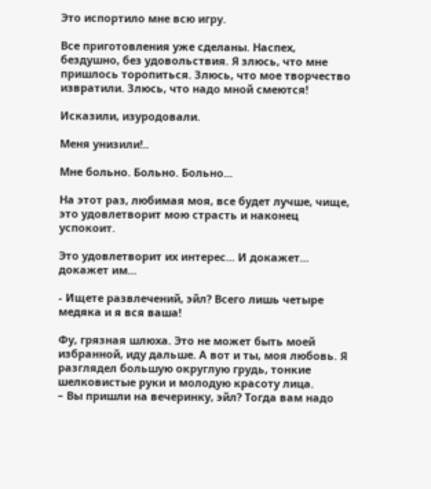Это испортило мне всю игру.

Все приготовления уже сделаны. Наспех, бездушно, без удовольствия. Я злюсь, что мне пришлось торопиться. Злюсь, что мое творчество извратили. Злюсь, что надо мной смеются!

Исказили, изуродовали.

Меня унизили!..

Мне больно. Больно. Больно...

На этот раз, любимая моя, все будет лучше, чище, это удовлетворит мою страсть и наконец успокоит.

Это удовлетворит их интерес... И докажет... докажет им...

- Ищете развлечений, эйл? Всего лишь четыре медяка и я вся ваша!

Фу, грязная шлюха. Это не может быть моей избранной, иду дальше. А вот и ты, моя любовь. Я разглядел большую округлую грудь, тонкие шелковистые руки и молодую красоту лица.
– Вы пришли на вечеринку, эйл? Тогда вам надо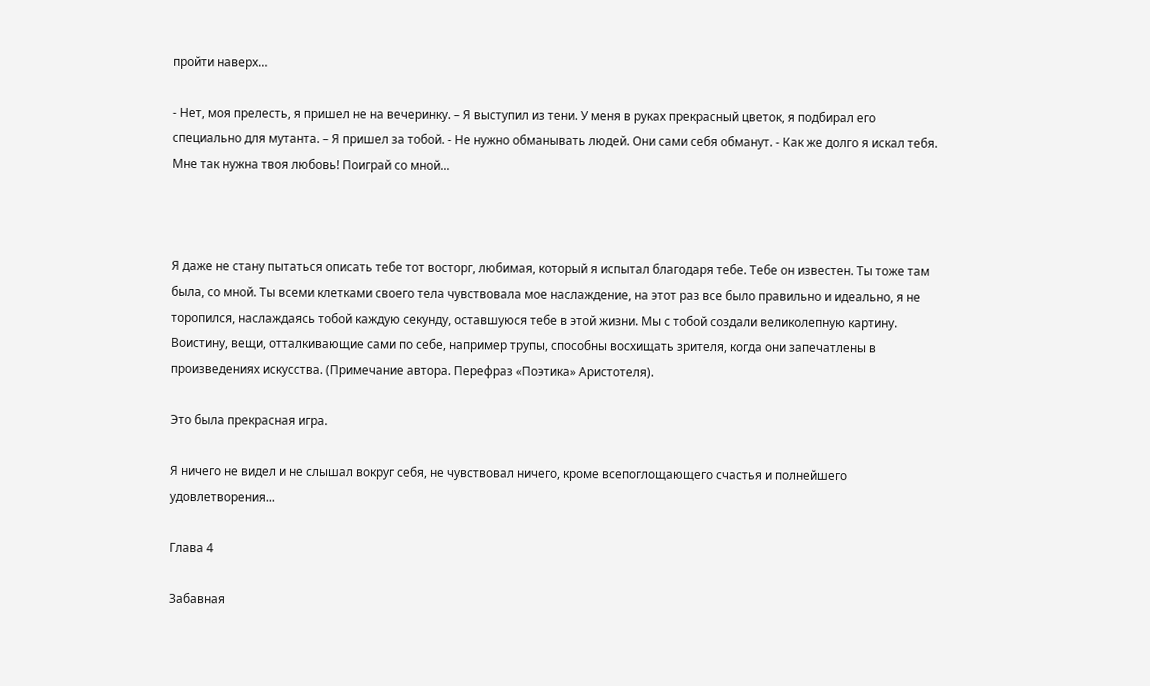пройти наверх…

- Нет, моя прелесть, я пришел не на вечеринку. – Я выступил из тени. У меня в руках прекрасный цветок, я подбирал его специально для мутанта. – Я пришел за тобой. - Не нужно обманывать людей. Они сами себя обманут. - Как же долго я искал тебя. Мне так нужна твоя любовь! Поиграй со мной...



Я даже не стану пытаться описать тебе тот восторг, любимая, который я испытал благодаря тебе. Тебе он известен. Ты тоже там была, со мной. Ты всеми клетками своего тела чувствовала мое наслаждение, на этот раз все было правильно и идеально, я не торопился, наслаждаясь тобой каждую секунду, оставшуюся тебе в этой жизни. Мы с тобой создали великолепную картину. Воистину, вещи, отталкивающие сами по себе, например трупы, способны восхищать зрителя, когда они запечатлены в произведениях искусства. (Примечание автора. Перефраз «Поэтика» Аристотеля).

Это была прекрасная игра.

Я ничего не видел и не слышал вокруг себя, не чувствовал ничего, кроме всепоглощающего счастья и полнейшего удовлетворения...

Глава 4

Забавная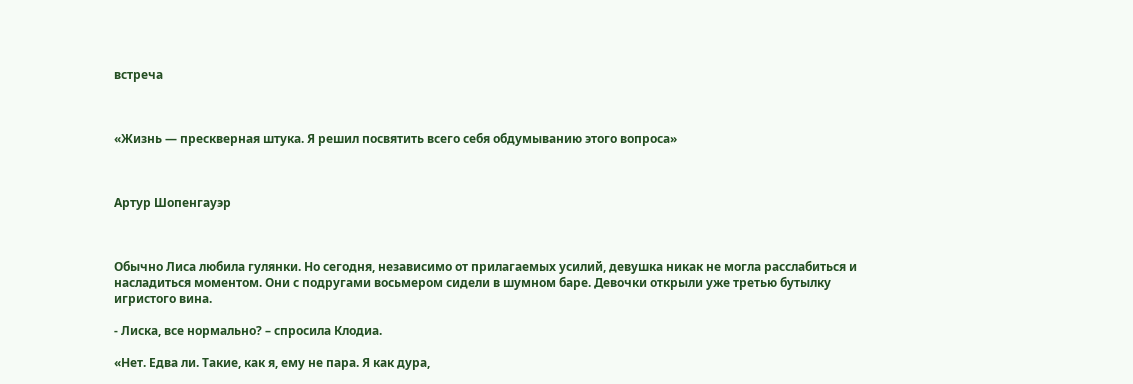встреча



«Жизнь — прескверная штука. Я решил посвятить всего себя обдумыванию этого вопроса»



Артур Шопенгауэр



Обычно Лиса любила гулянки. Но сегодня, независимо от прилагаемых усилий, девушка никак не могла расслабиться и насладиться моментом. Они с подругами восьмером сидели в шумном баре. Девочки открыли уже третью бутылку игристого вина.

- Лиска, все нормально? – спросила Клодиа.

«Нет. Едва ли. Такие, как я, ему не пара. Я как дура,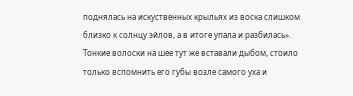поднялась на искуственных крыльях из воска слишком близко к солнцу эйлов, а в итоге упала и разбилась». Тонкие волоски на шее тут же вставали дыбом, стоило только вспомнить его губы возле самого уха и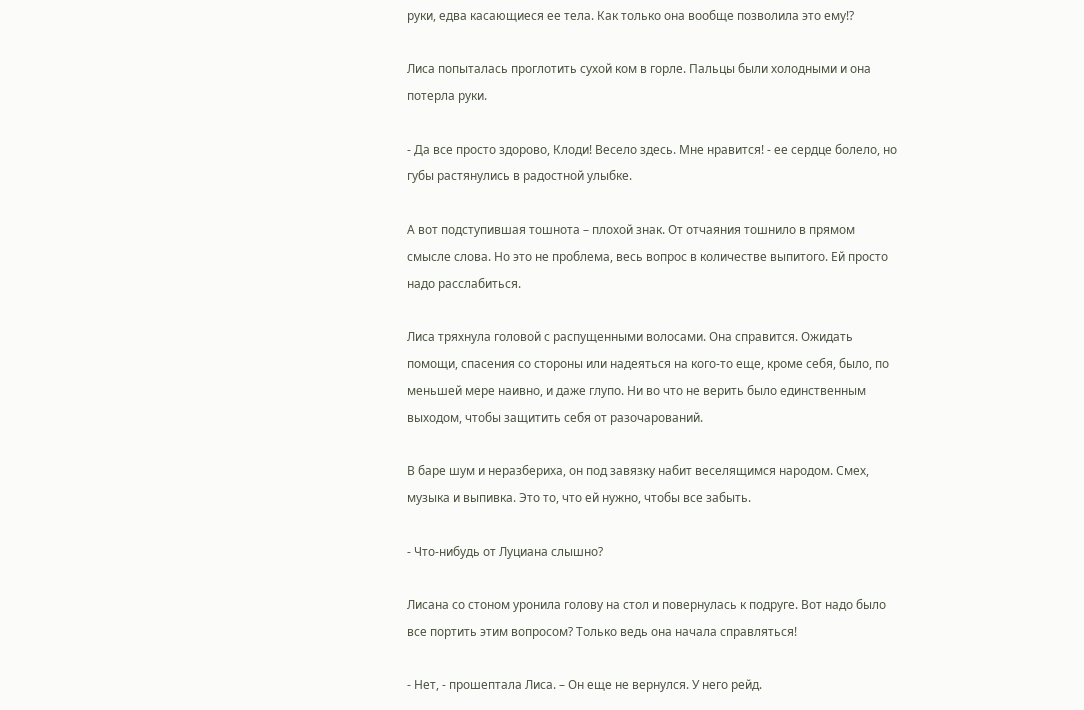руки, едва касающиеся ее тела. Как только она вообще позволила это ему!?

Лиса попыталась проглотить сухой ком в горле. Пальцы были холодными и она потерла руки.

- Да все просто здорово, Клоди! Весело здесь. Мне нравится! - ее сердце болело, но губы растянулись в радостной улыбке.

А вот подступившая тошнота – плохой знак. От отчаяния тошнило в прямом смысле слова. Но это не проблема, весь вопрос в количестве выпитого. Ей просто надо расслабиться.

Лиса тряхнула головой с распущенными волосами. Она справится. Ожидать помощи, спасения со стороны или надеяться на кого-то еще, кроме себя, было, по меньшей мере наивно, и даже глупо. Ни во что не верить было единственным выходом, чтобы защитить себя от разочарований.

В баре шум и неразбериха, он под завязку набит веселящимся народом. Смех, музыка и выпивка. Это то, что ей нужно, чтобы все забыть.

- Что-нибудь от Луциана слышно?

Лисана со стоном уронила голову на стол и повернулась к подруге. Вот надо было все портить этим вопросом? Только ведь она начала справляться!

- Нет, - прошептала Лиса. – Он еще не вернулся. У него рейд.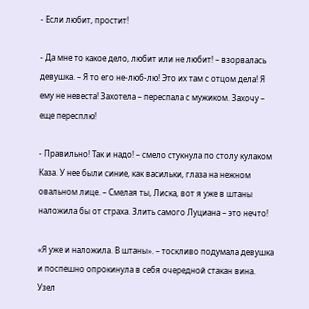- Если любит, простит!

- Да мне то какое дело, любит или не любит! – взорвалась девушка. – Я то его не-люб-лю! Это их там с отцом дела! Я ему не невеста! Захотела – переспала с мужиком. Захочу – еще пересплю!

- Правильно! Так и надо! – смело стукнула по столу кулаком Каза. У нее были синие, как васильки, глаза на нежном овальном лице. – Смелая ты, Лиска, вот я уже в штаны наложила бы от страха. Злить самого Луциана – это нечто!

«Я уже и наложила. В штаны». – тоскливо подумала девушка и поспешно опрокинула в себя очередной стакан вина. Узел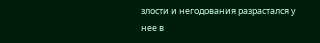злости и негодования разрастался у нее в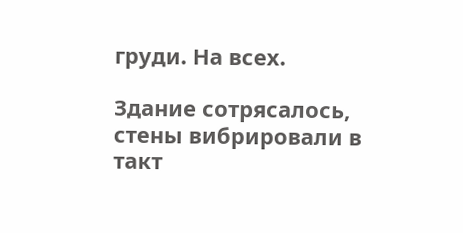груди. На всех.

Здание сотрясалось, стены вибрировали в такт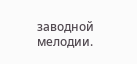заводной мелодии.